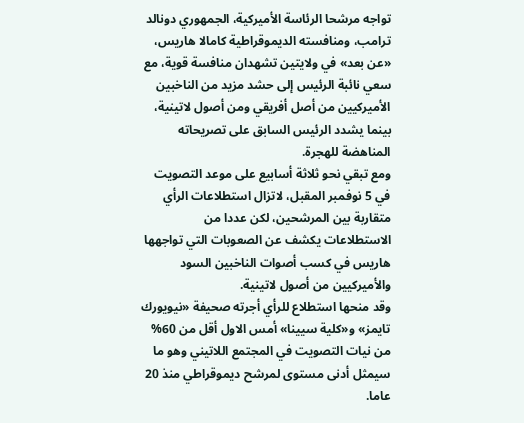تواجه مرشحا الرئاسة الأميركية، الجمهوري دونالد ترامب، ومنافسته الديموقراطية كامالا هاريس، «عن بعد» في ولايتين تشهدان منافسة قوية، مع سعي نائبة الرئيس إلى حشد مزيد من الناخبين الأميركيين من أصل أفريقي ومن أصول لاتينية، بينما يشدد الرئيس السابق على تصريحاته المناهضة للهجرة.
ومع تبقي نحو ثلاثة أسابيع على موعد التصويت في 5 نوفمبر المقبل، لاتزال استطلاعات الرأي متقاربة بين المرشحين، لكن عددا من الاستطلاعات يكشف عن الصعوبات التي تواجهها هاريس في كسب أصوات الناخبين السود والأميركيين من أصول لاتينية.
وقد منحها استطلاع للرأي أجرته صحيفة «نيويورك تايمز» و«كلية سيينا» أمس الاول أقل من 60% من نيات التصويت في المجتمع اللاتيني وهو ما سيمثل أدنى مستوى لمرشح ديموقراطي منذ 20 عاما.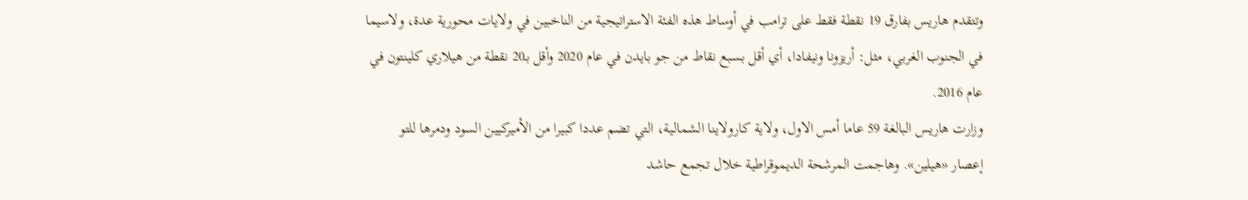وتتقدم هاريس بفارق 19 نقطة فقط على ترامب في أوساط هذه الفئة الاستراتيجية من الناخبين في ولايات محورية عدة، ولاسيما في الجنوب الغربي، مثل: أريزونا ونيفادا، أي أقل بسبع نقاط من جو بايدن في عام 2020 وأقل بـ20 نقطة من هيلاري كلينتون في عام 2016.
وزارت هاريس البالغة 59 عاما أمس الاول، ولاية كارولاينا الشمالية، التي تضم عددا كبيرا من الأميركيين السود ودمرها للتو إعصار «هيلين». وهاجمت المرشحة الديموقراطية خلال تجمع حاشد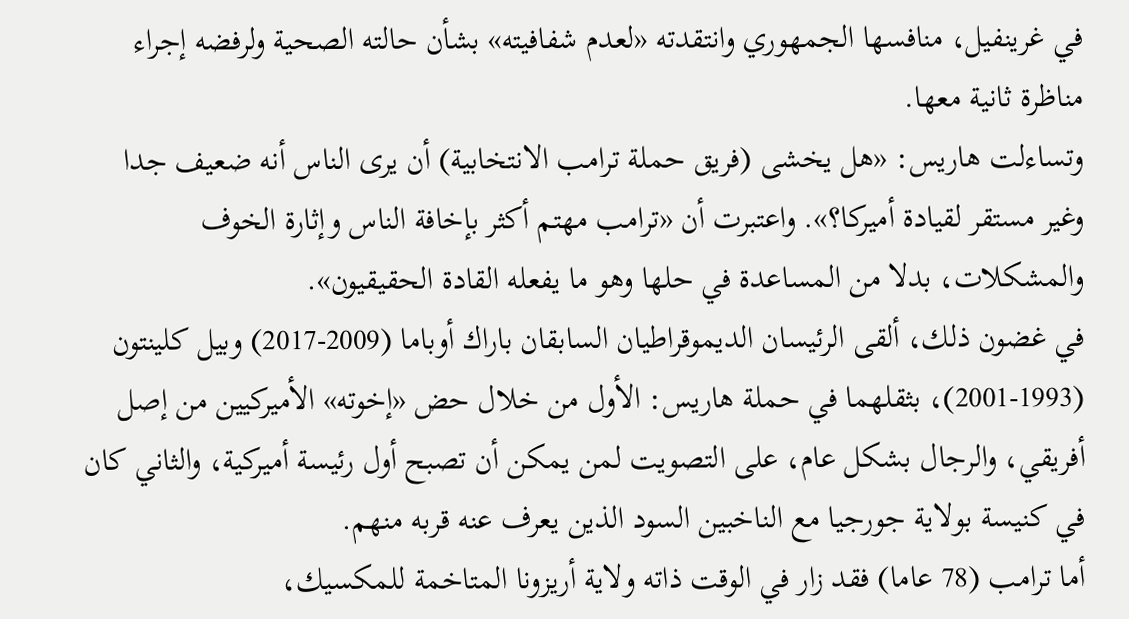في غرينفيل، منافسها الجمهوري وانتقدته «لعدم شفافيته» بشأن حالته الصحية ولرفضه إجراء مناظرة ثانية معها.
وتساءلت هاريس: «هل يخشى (فريق حملة ترامب الانتخابية) أن يرى الناس أنه ضعيف جدا وغير مستقر لقيادة أميركا؟». واعتبرت أن «ترامب مهتم أكثر بإخافة الناس وإثارة الخوف والمشكلات، بدلا من المساعدة في حلها وهو ما يفعله القادة الحقيقيون».
في غضون ذلك، ألقى الرئيسان الديموقراطيان السابقان باراك أوباما (2009-2017) وبيل كلينتون (1993-2001)، بثقلهما في حملة هاريس: الأول من خلال حض «إخوته» الأميركيين من إصل أفريقي، والرجال بشكل عام، على التصويت لمن يمكن أن تصبح أول رئيسة أميركية، والثاني كان في كنيسة بولاية جورجيا مع الناخبين السود الذين يعرف عنه قربه منهم.
أما ترامب (78 عاما) فقد زار في الوقت ذاته ولاية أريزونا المتاخمة للمكسيك،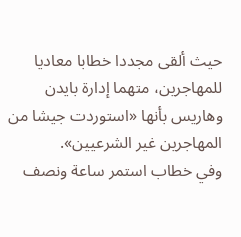حيث ألقى مجددا خطابا معاديا للمهاجرين، متهما إدارة بايدن وهاريس بأنها «استوردت جيشا من المهاجرين غير الشرعيين».
وفي خطاب استمر ساعة ونصف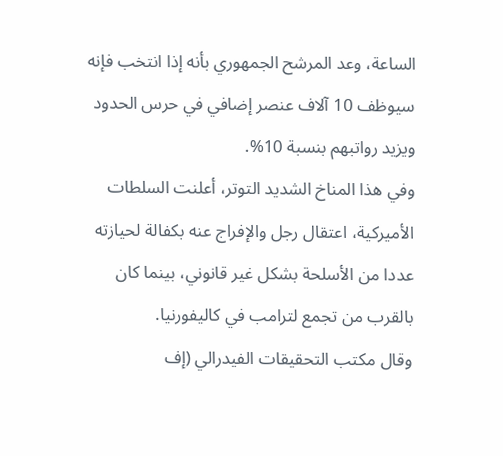الساعة، وعد المرشح الجمهوري بأنه إذا انتخب فإنه سيوظف 10 آلاف عنصر إضافي في حرس الحدود ويزيد رواتبهم بنسبة 10%.
وفي هذا المناخ الشديد التوتر، أعلنت السلطات الأميركية، اعتقال رجل والإفراج عنه بكفالة لحيازته عددا من الأسلحة بشكل غير قانوني، بينما كان بالقرب من تجمع لترامب في كاليفورنيا.
وقال مكتب التحقيقات الفيدرالي (إف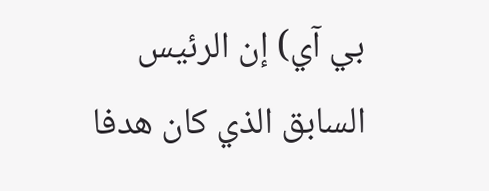بي آي) إن الرئيس السابق الذي كان هدفا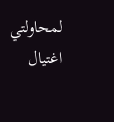لمحاولتي اغتيال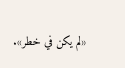«لم يكن في خطر».